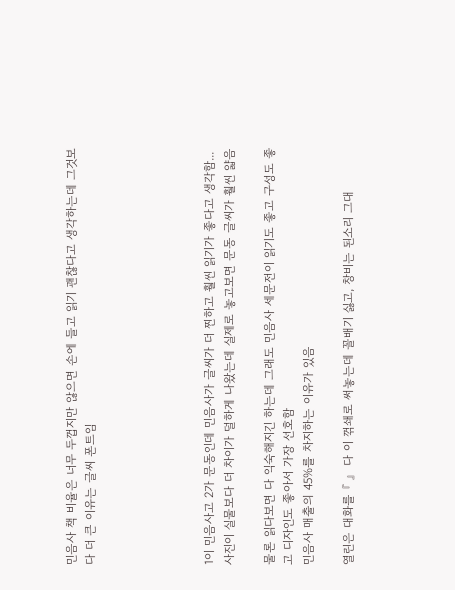민음사 책 비율은 너무 두껍지만 않으면 손에 들고 읽기 괜찮다고 생각하는데 그것보다 더 큰 이유는 글씨 폰트임





1이 민음사고 2가 문동인데 민음사가 글씨가 더 찐하고 훨씬 읽기가 좋다고 생각함... 사진이 실물보다 더 차이가 덜하게 나왔는데 실제로 놓고보면 문동 글씨가 훨씬 얇음

물론 읽다보면 다 익숙해지긴 하는데 그래도 민음사 세문전이 읽기도 좋고 구성도 좋고 디자인도 좋아서 가장 선호함
민음사 매출의 45%를 차지하는 이유가 있음

열린은 대화를 『 』  다 이 꺾쇄로 써놓는데 꼴배기 싫고, 창비는 된소리 그대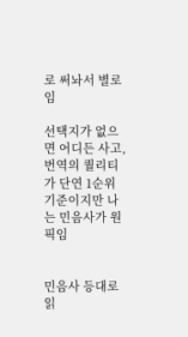로 써놔서 별로임

선택지가 없으면 어디든 사고, 번역의 퀄리티가 단연 1순위 기준이지만 나는 민음사가 원픽임


민음사 등대로 읽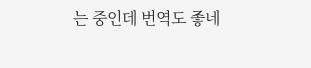는 중인데 번역도 좋네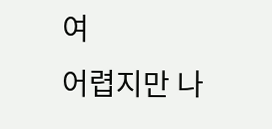여
어렵지만 나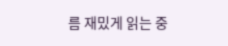름 재밌게 읽는 중